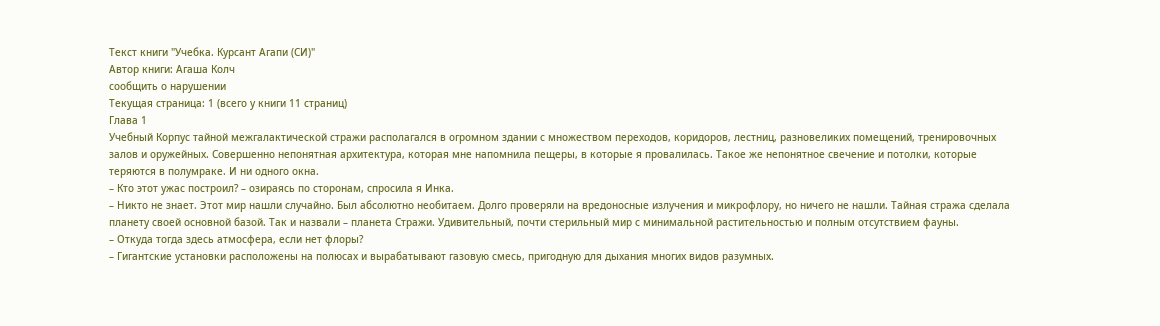Текст книги "Учебка. Курсант Агапи (СИ)"
Автор книги: Агаша Колч
сообщить о нарушении
Текущая страница: 1 (всего у книги 11 страниц)
Глава 1
Учебный Корпус тайной межгалактической стражи располагался в огромном здании с множеством переходов, коридоров, лестниц, разновеликих помещений, тренировочных залов и оружейных. Совершенно непонятная архитектура, которая мне напомнила пещеры, в которые я провалилась. Такое же непонятное свечение и потолки, которые теряются в полумраке. И ни одного окна.
– Кто этот ужас построил? – озираясь по сторонам, спросила я Инка.
– Никто не знает. Этот мир нашли случайно. Был абсолютно необитаем. Долго проверяли на вредоносные излучения и микрофлору, но ничего не нашли. Тайная стража сделала планету своей основной базой. Так и назвали – планета Стражи. Удивительный, почти стерильный мир с минимальной растительностью и полным отсутствием фауны.
– Откуда тогда здесь атмосфера, если нет флоры?
– Гигантские установки расположены на полюсах и вырабатывают газовую смесь, пригодную для дыхания многих видов разумных.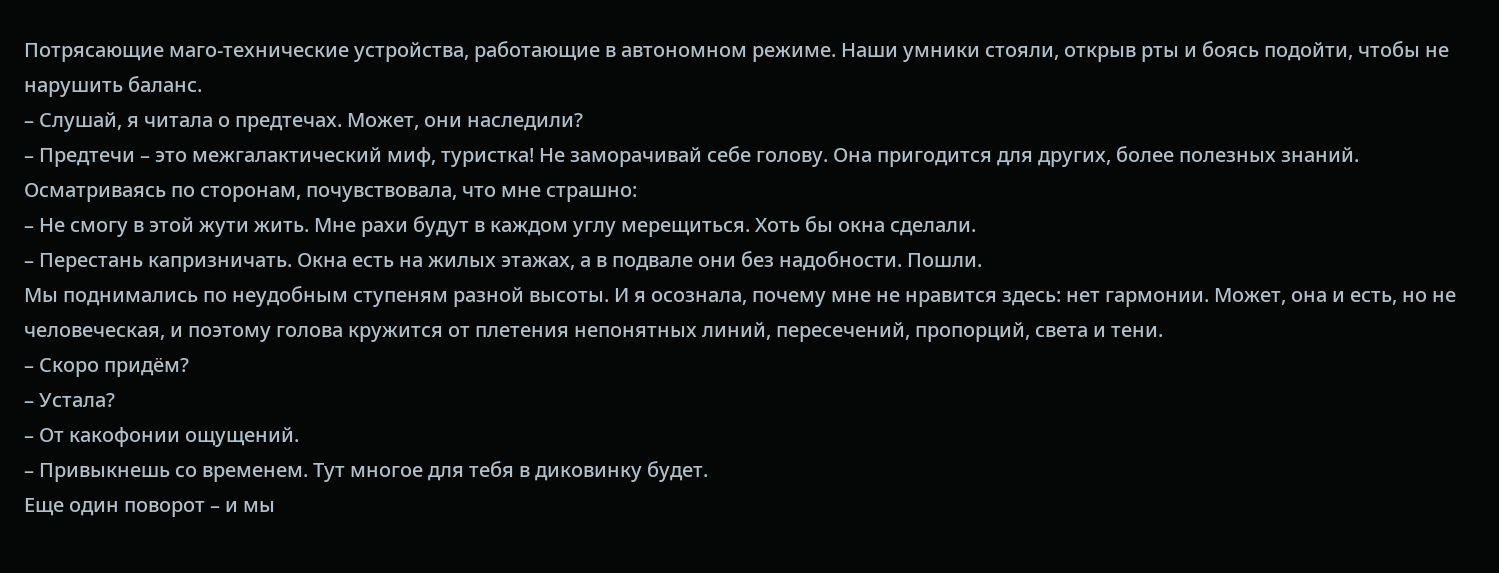Потрясающие маго-технические устройства, работающие в автономном режиме. Наши умники стояли, открыв рты и боясь подойти, чтобы не нарушить баланс.
– Слушай, я читала о предтечах. Может, они наследили?
– Предтечи – это межгалактический миф, туристка! Не заморачивай себе голову. Она пригодится для других, более полезных знаний.
Осматриваясь по сторонам, почувствовала, что мне страшно:
– Не смогу в этой жути жить. Мне рахи будут в каждом углу мерещиться. Хоть бы окна сделали.
– Перестань капризничать. Окна есть на жилых этажах, а в подвале они без надобности. Пошли.
Мы поднимались по неудобным ступеням разной высоты. И я осознала, почему мне не нравится здесь: нет гармонии. Может, она и есть, но не человеческая, и поэтому голова кружится от плетения непонятных линий, пересечений, пропорций, света и тени.
– Скоро придём?
– Устала?
– От какофонии ощущений.
– Привыкнешь со временем. Тут многое для тебя в диковинку будет.
Еще один поворот – и мы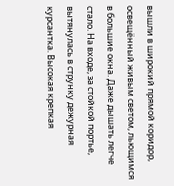вышли в широкий прямой коридор, освещённый живым светом, льющимся в большие окна. Даже дышать легче стало. На входе, за стойкой портье, вытянулась в струнку дежурная курсантка. Высокая крепкая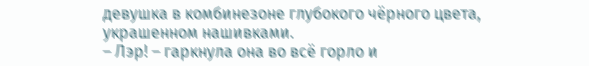девушка в комбинезоне глубокого чёрного цвета, украшенном нашивками.
– Лэр! – гаркнула она во всё горло и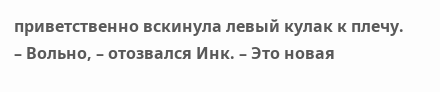приветственно вскинула левый кулак к плечу.
– Вольно, – отозвался Инк. – Это новая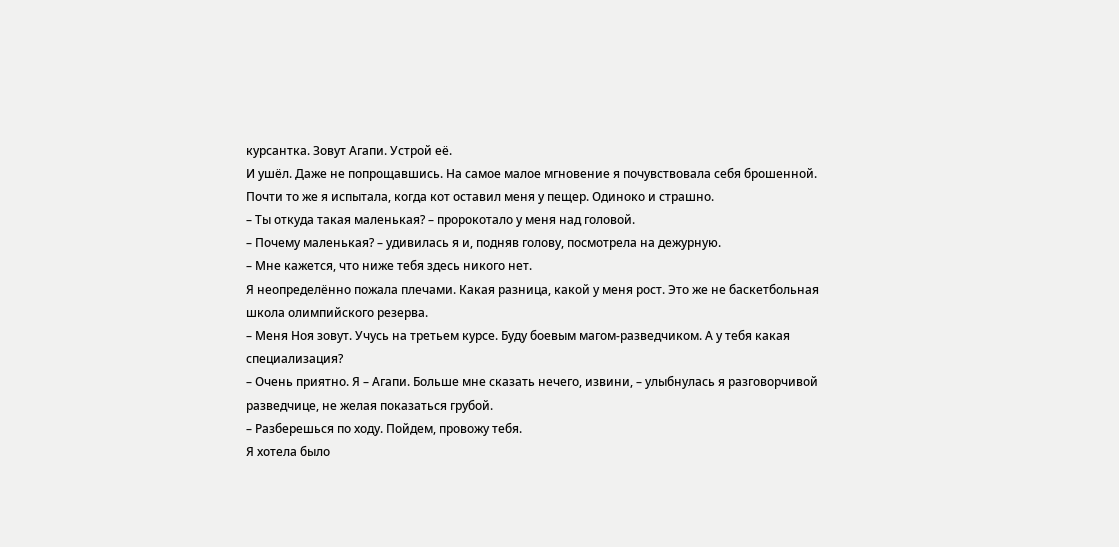курсантка. Зовут Агапи. Устрой её.
И ушёл. Даже не попрощавшись. На самое малое мгновение я почувствовала себя брошенной. Почти то же я испытала, когда кот оставил меня у пещер. Одиноко и страшно.
– Ты откуда такая маленькая? – пророкотало у меня над головой.
– Почему маленькая? – удивилась я и, подняв голову, посмотрела на дежурную.
– Мне кажется, что ниже тебя здесь никого нет.
Я неопределённо пожала плечами. Какая разница, какой у меня рост. Это же не баскетбольная школа олимпийского резерва.
– Меня Ноя зовут. Учусь на третьем курсе. Буду боевым магом-разведчиком. А у тебя какая специализация?
– Очень приятно. Я – Агапи. Больше мне сказать нечего, извини, – улыбнулась я разговорчивой разведчице, не желая показаться грубой.
– Разберешься по ходу. Пойдем, провожу тебя.
Я хотела было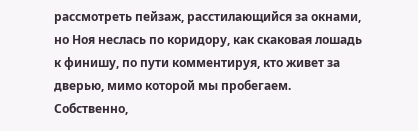рассмотреть пейзаж, расстилающийся за окнами, но Ноя неслась по коридору, как скаковая лошадь к финишу, по пути комментируя, кто живет за дверью, мимо которой мы пробегаем. Собственно,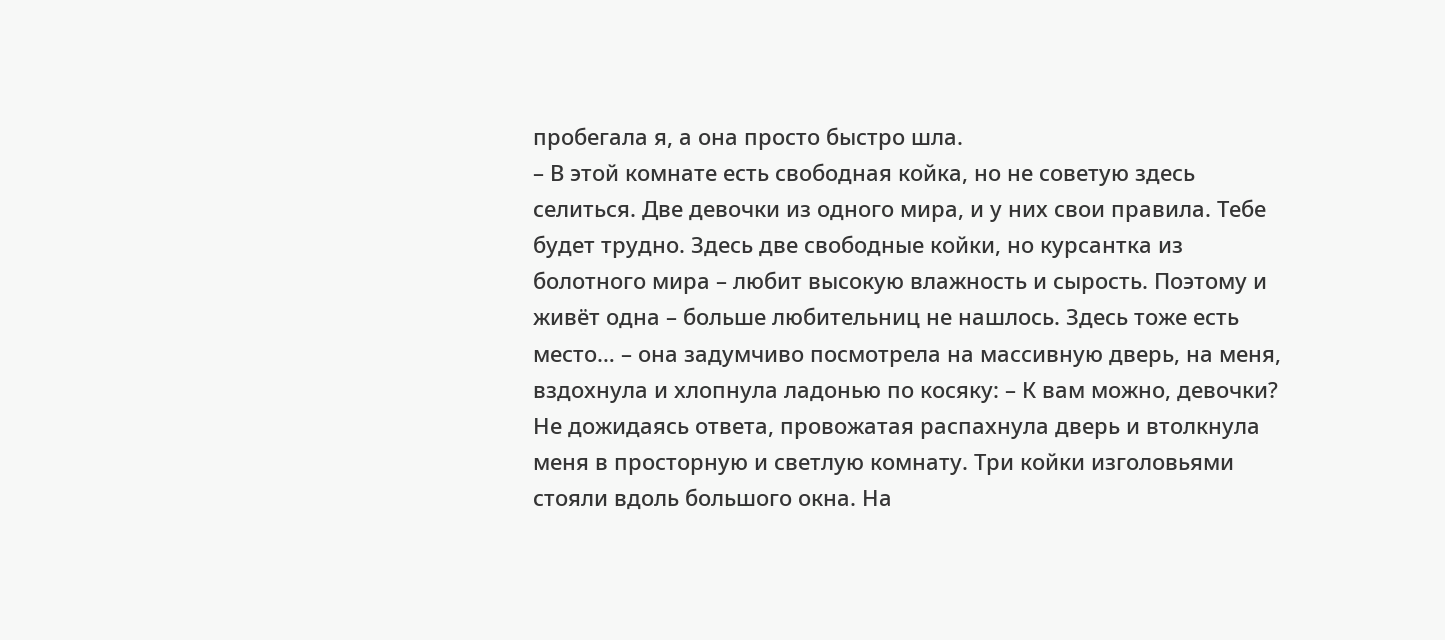пробегала я, а она просто быстро шла.
– В этой комнате есть свободная койка, но не советую здесь селиться. Две девочки из одного мира, и у них свои правила. Тебе будет трудно. Здесь две свободные койки, но курсантка из болотного мира – любит высокую влажность и сырость. Поэтому и живёт одна – больше любительниц не нашлось. Здесь тоже есть место… – она задумчиво посмотрела на массивную дверь, на меня, вздохнула и хлопнула ладонью по косяку: – К вам можно, девочки?
Не дожидаясь ответа, провожатая распахнула дверь и втолкнула меня в просторную и светлую комнату. Три койки изголовьями стояли вдоль большого окна. На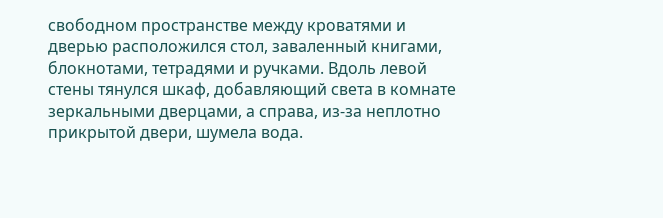свободном пространстве между кроватями и дверью расположился стол, заваленный книгами, блокнотами, тетрадями и ручками. Вдоль левой стены тянулся шкаф, добавляющий света в комнате зеркальными дверцами, а справа, из-за неплотно прикрытой двери, шумела вода.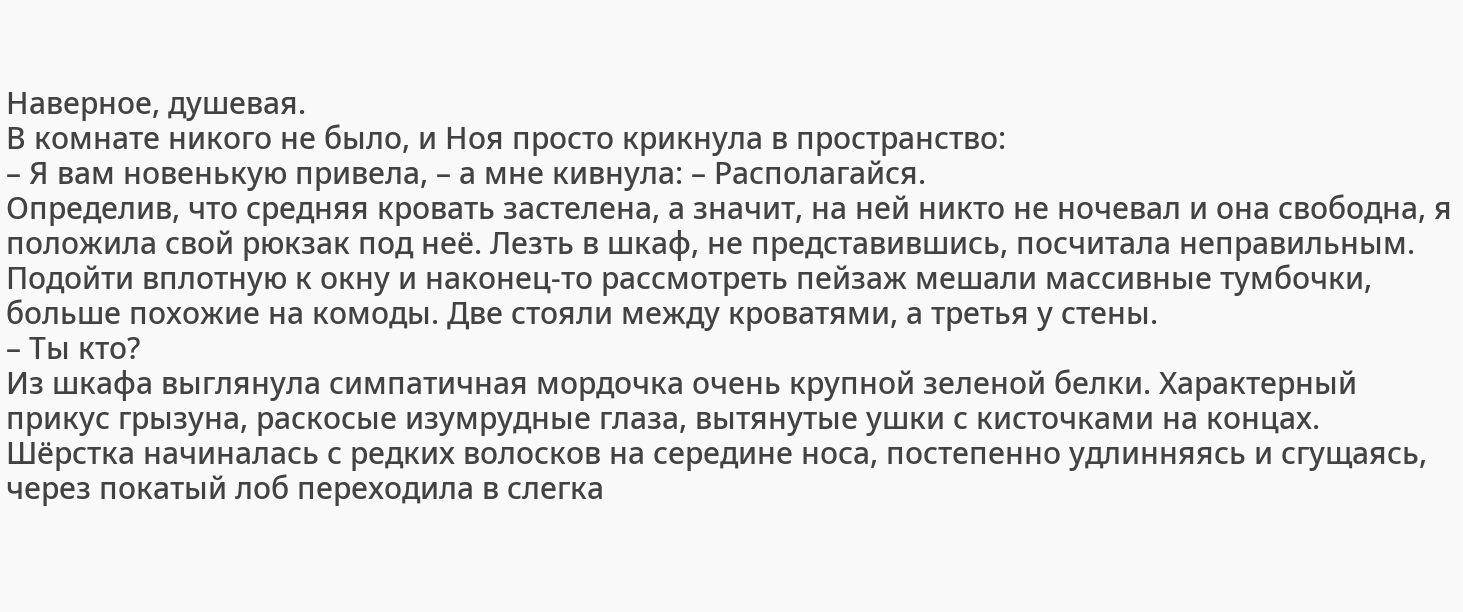Наверное, душевая.
В комнате никого не было, и Ноя просто крикнула в пространство:
– Я вам новенькую привела, – а мне кивнула: – Располагайся.
Определив, что средняя кровать застелена, а значит, на ней никто не ночевал и она свободна, я положила свой рюкзак под неё. Лезть в шкаф, не представившись, посчитала неправильным. Подойти вплотную к окну и наконец-то рассмотреть пейзаж мешали массивные тумбочки, больше похожие на комоды. Две стояли между кроватями, а третья у стены.
– Ты кто?
Из шкафа выглянула симпатичная мордочка очень крупной зеленой белки. Характерный прикус грызуна, раскосые изумрудные глаза, вытянутые ушки с кисточками на концах. Шёрстка начиналась с редких волосков на середине носа, постепенно удлинняясь и сгущаясь, через покатый лоб переходила в слегка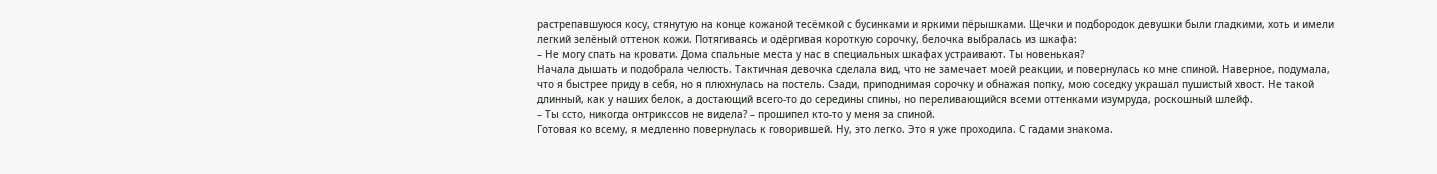растрепавшуюся косу, стянутую на конце кожаной тесёмкой с бусинками и яркими пёрышками. Щечки и подбородок девушки были гладкими, хоть и имели легкий зелёный оттенок кожи. Потягиваясь и одёргивая короткую сорочку, белочка выбралась из шкафа:
– Не могу спать на кровати. Дома спальные места у нас в специальных шкафах устраивают. Ты новенькая?
Начала дышать и подобрала челюсть. Тактичная девочка сделала вид, что не замечает моей реакции, и повернулась ко мне спиной. Наверное, подумала, что я быстрее приду в себя, но я плюхнулась на постель. Сзади, приподнимая сорочку и обнажая попку, мою соседку украшал пушистый хвост. Не такой длинный, как у наших белок, а достающий всего-то до середины спины, но переливающийся всеми оттенками изумруда, роскошный шлейф.
– Ты ссто, никогда онтрикссов не видела? – прошипел кто-то у меня за спиной.
Готовая ко всему, я медленно повернулась к говорившей. Ну, это легко. Это я уже проходила. С гадами знакома.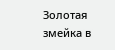Золотая змейка в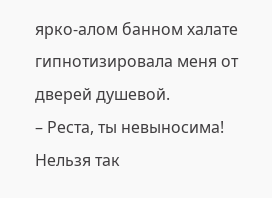ярко-алом банном халате гипнотизировала меня от дверей душевой.
– Реста, ты невыносима! Нельзя так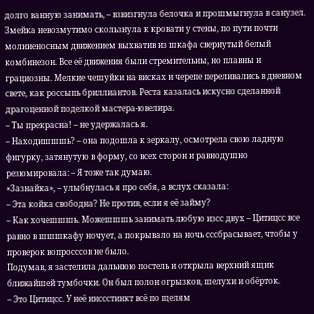долго ванную занимать, – взвизгнула белочка и прошмыгнула в санузел.
Змейка невозмутимо скользнула к кровати у стены, по пути почти молниеносным движением выхватив из шкафа свернутый белый комбинезон. Все её движения были стремительны, но плавны и грациозны. Мелкие чешуйки на висках и черепе переливались в дневном свете, как россыпь бриллиантов. Реста казалась искусно сделанной драгоценной поделкой мастера-ювелира.
– Ты прекрасна! – не удержалась я.
– Находишшшь? – она подошла к зеркалу, осмотрела свою ладную фигурку, затянутую в форму, со всех сторон и равнодушно резюмировала: – Я тоже так думаю.
«Зазнайка», – улыбнулась я про себя, а вслух сказала:
– Эта койка свободна? Не против, если я её займу?
– Как хочешшшь. Можешшшь занимать любую изсс двух – Цитицсс все равно в шшшкафу ночует, а покрывало на ночь сссбрасывает, чтобы у проверок вопросссов не было.
Подумав, я застелила дальнюю постель и открыла верхний ящик ближайшей тумбочки. Он был полон огрызков, шелухи и обёрток.
– Это Цитицсс. У неё инссстинкт всё по щелям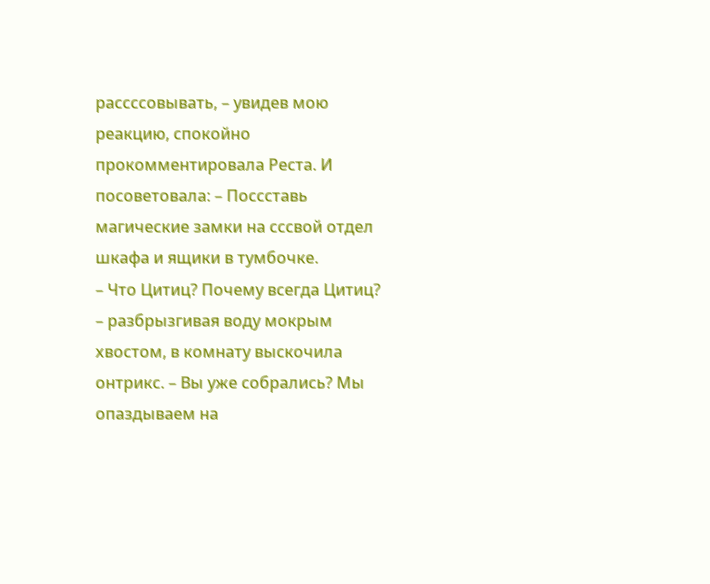рассссовывать, – увидев мою реакцию, спокойно прокомментировала Реста. И посоветовала: – Поссставь магические замки на сссвой отдел шкафа и ящики в тумбочке.
– Что Цитиц? Почему всегда Цитиц? – разбрызгивая воду мокрым хвостом, в комнату выскочила онтрикс. – Вы уже собрались? Мы опаздываем на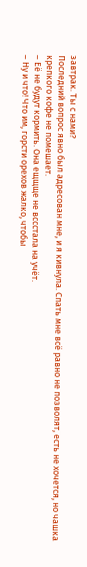завтрак. Ты с нами?
Последний вопрос явно был адресован мне, и я кивнула. Спать мне всё равно не позволят, есть не хочется, но чашка крепкого кофе не помешает.
– Её не будут кормить. Она ещщще не вссстала на учёт.
– Ну и что! Что им, горсти орехов жалко, чтобы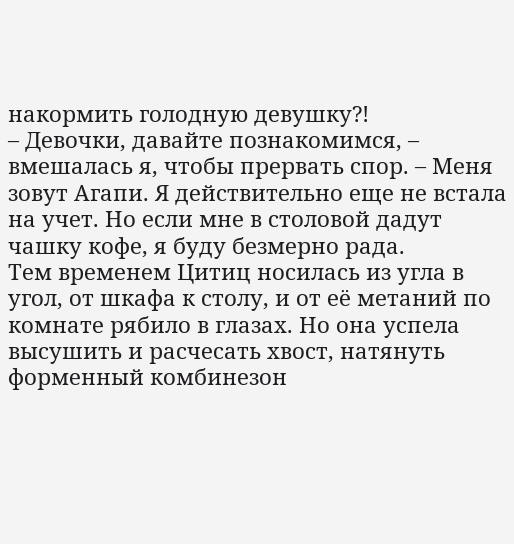накормить голодную девушку?!
– Девочки, давайте познакомимся, – вмешалась я, чтобы прервать спор. – Меня зовут Агапи. Я действительно еще не встала на учет. Но если мне в столовой дадут чашку кофе, я буду безмерно рада.
Тем временем Цитиц носилась из угла в угол, от шкафа к столу, и от её метаний по комнате рябило в глазах. Но она успела высушить и расчесать хвост, натянуть форменный комбинезон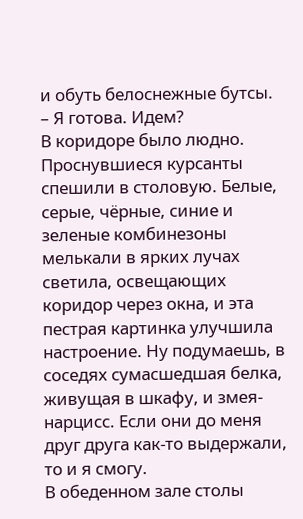и обуть белоснежные бутсы.
– Я готова. Идем?
В коридоре было людно. Проснувшиеся курсанты спешили в столовую. Белые, серые, чёрные, синие и зеленые комбинезоны мелькали в ярких лучах светила, освещающих коридор через окна, и эта пестрая картинка улучшила настроение. Ну подумаешь, в соседях сумасшедшая белка, живущая в шкафу, и змея-нарцисс. Если они до меня друг друга как-то выдержали, то и я смогу.
В обеденном зале столы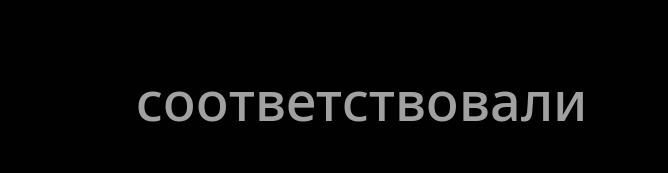соответствовали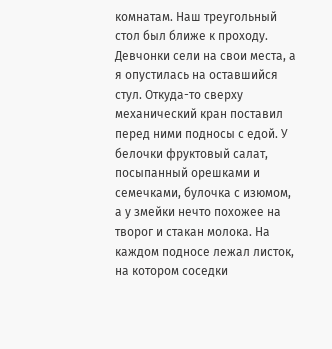комнатам. Наш треугольный стол был ближе к проходу. Девчонки сели на свои места, а я опустилась на оставшийся стул. Откуда-то сверху механический кран поставил перед ними подносы с едой. У белочки фруктовый салат, посыпанный орешками и семечками, булочка с изюмом, а у змейки нечто похожее на творог и стакан молока. На каждом подносе лежал листок, на котором соседки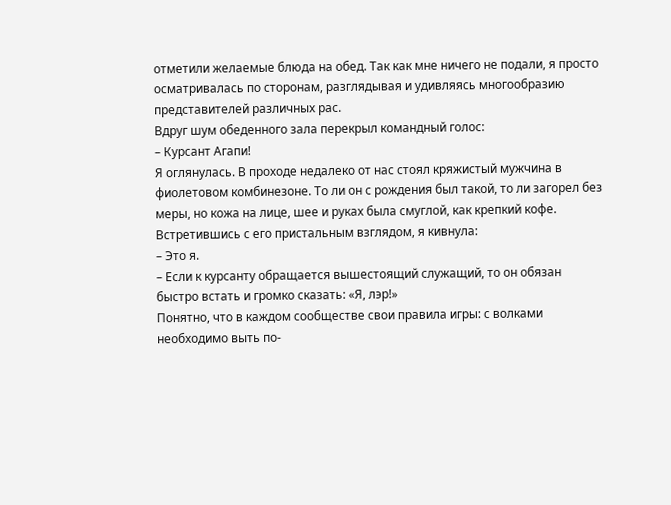отметили желаемые блюда на обед. Так как мне ничего не подали, я просто осматривалась по сторонам, разглядывая и удивляясь многообразию представителей различных рас.
Вдруг шум обеденного зала перекрыл командный голос:
– Курсант Агапи!
Я оглянулась. В проходе недалеко от нас стоял кряжистый мужчина в фиолетовом комбинезоне. То ли он с рождения был такой, то ли загорел без меры, но кожа на лице, шее и руках была смуглой, как крепкий кофе. Встретившись с его пристальным взглядом, я кивнула:
– Это я.
– Если к курсанту обращается вышестоящий служащий, то он обязан быстро встать и громко сказать: «Я, лэр!»
Понятно, что в каждом сообществе свои правила игры: с волками необходимо выть по-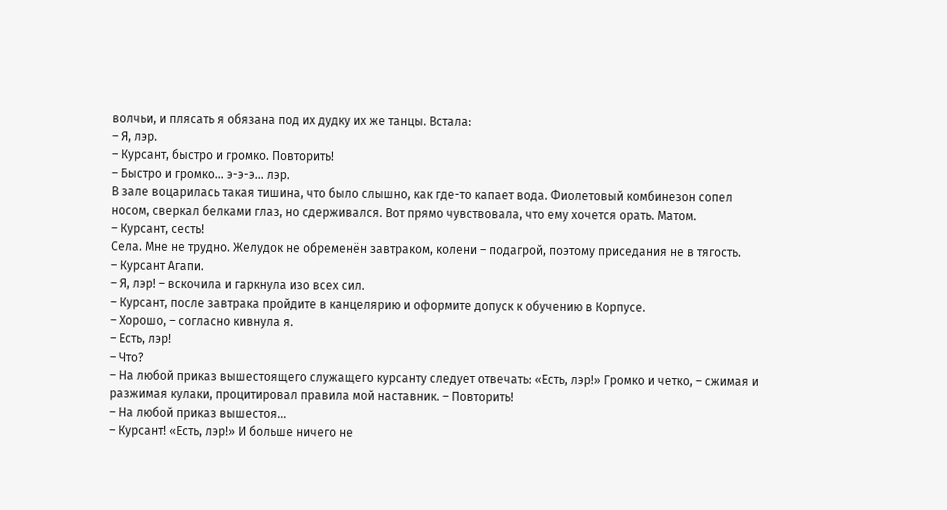волчьи, и плясать я обязана под их дудку их же танцы. Встала:
– Я, лэр.
– Курсант, быстро и громко. Повторить!
– Быстро и громко… э-э-э… лэр.
В зале воцарилась такая тишина, что было слышно, как где-то капает вода. Фиолетовый комбинезон сопел носом, сверкал белками глаз, но сдерживался. Вот прямо чувствовала, что ему хочется орать. Матом.
– Курсант, сесть!
Села. Мне не трудно. Желудок не обременён завтраком, колени – подагрой, поэтому приседания не в тягость.
– Курсант Агапи.
– Я, лэр! – вскочила и гаркнула изо всех сил.
– Курсант, после завтрака пройдите в канцелярию и оформите допуск к обучению в Корпусе.
– Хорошо, – согласно кивнула я.
– Есть, лэр!
– Что?
– На любой приказ вышестоящего служащего курсанту следует отвечать: «Есть, лэр!» Громко и четко, – сжимая и разжимая кулаки, процитировал правила мой наставник. – Повторить!
– На любой приказ вышестоя…
– Курсант! «Есть, лэр!» И больше ничего не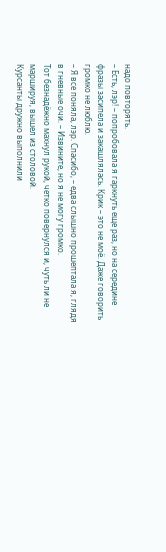надо повторять.
– Есть, лэр! – попробовала я гаркнуть еще раз, но на середине фразы засипела и закашлялась. Крик – это не моё. Даже говорить громко не люблю.
– Я все поняла, лэр. Спасибо, – едва слышно прошептала я, глядя в гневные очи. – Извините, но я не могу громко.
Тот безнадёжно махнул рукой, четко повернулся и, чуть ли не маршируя, вышел из столовой.
Курсанты дружно выполнили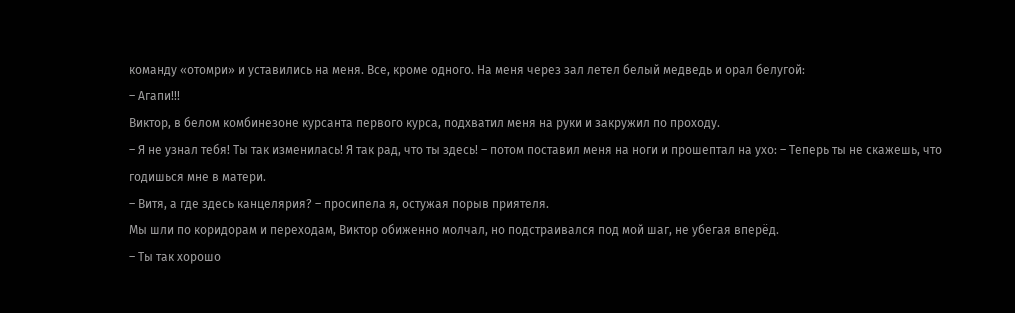команду «отомри» и уставились на меня. Все, кроме одного. На меня через зал летел белый медведь и орал белугой:
– Агапи!!!
Виктор, в белом комбинезоне курсанта первого курса, подхватил меня на руки и закружил по проходу.
– Я не узнал тебя! Ты так изменилась! Я так рад, что ты здесь! – потом поставил меня на ноги и прошептал на ухо: – Теперь ты не скажешь, что годишься мне в матери.
– Витя, а где здесь канцелярия? – просипела я, остужая порыв приятеля.
Мы шли по коридорам и переходам, Виктор обиженно молчал, но подстраивался под мой шаг, не убегая вперёд.
– Ты так хорошо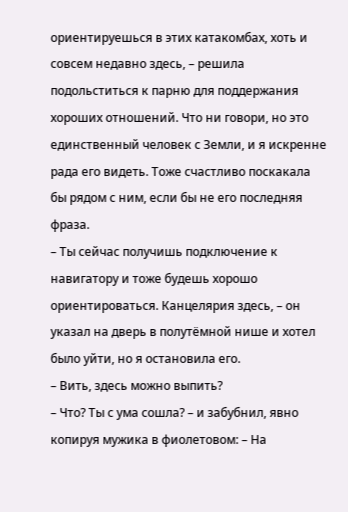ориентируешься в этих катакомбах, хоть и совсем недавно здесь, – решила подольститься к парню для поддержания хороших отношений. Что ни говори, но это единственный человек с Земли, и я искренне рада его видеть. Тоже счастливо поскакала бы рядом с ним, если бы не его последняя фраза.
– Ты сейчас получишь подключение к навигатору и тоже будешь хорошо ориентироваться. Канцелярия здесь, – он указал на дверь в полутёмной нише и хотел было уйти, но я остановила его.
– Вить, здесь можно выпить?
– Что? Ты с ума сошла? – и забубнил, явно копируя мужика в фиолетовом: – На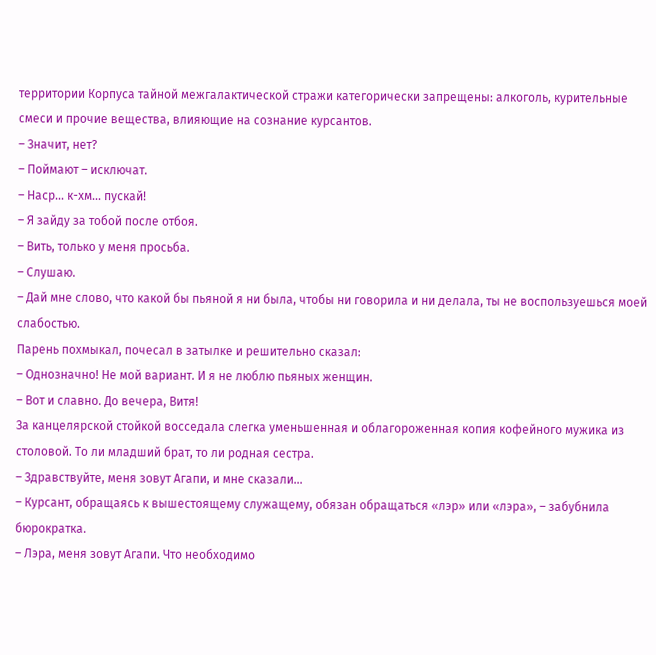территории Корпуса тайной межгалактической стражи категорически запрещены: алкоголь, курительные смеси и прочие вещества, влияющие на сознание курсантов.
– Значит, нет?
– Поймают – исключат.
– Наср… к-хм… пускай!
– Я зайду за тобой после отбоя.
– Вить, только у меня просьба.
– Слушаю.
– Дай мне слово, что какой бы пьяной я ни была, чтобы ни говорила и ни делала, ты не воспользуешься моей слабостью.
Парень похмыкал, почесал в затылке и решительно сказал:
– Однозначно! Не мой вариант. И я не люблю пьяных женщин.
– Вот и славно. До вечера, Витя!
За канцелярской стойкой восседала слегка уменьшенная и облагороженная копия кофейного мужика из столовой. То ли младший брат, то ли родная сестра.
– Здравствуйте, меня зовут Агапи, и мне сказали…
– Курсант, обращаясь к вышестоящему служащему, обязан обращаться «лэр» или «лэра», – забубнила бюрократка.
– Лэра, меня зовут Агапи. Что необходимо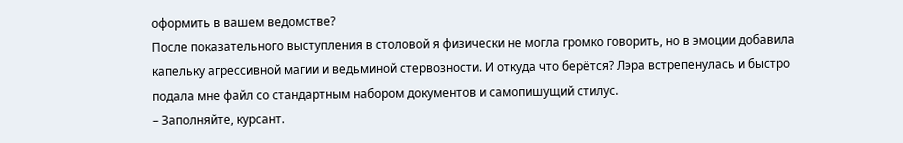оформить в вашем ведомстве?
После показательного выступления в столовой я физически не могла громко говорить, но в эмоции добавила капельку агрессивной магии и ведьминой стервозности. И откуда что берётся? Лэра встрепенулась и быстро подала мне файл со стандартным набором документов и самопишущий стилус.
– Заполняйте, курсант.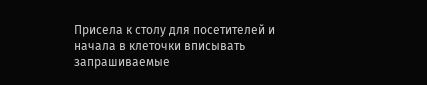Присела к столу для посетителей и начала в клеточки вписывать запрашиваемые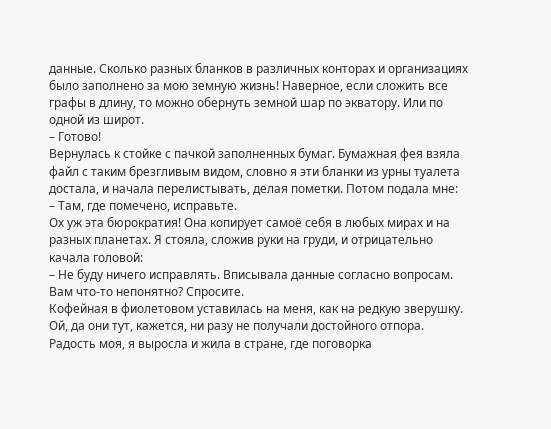данные. Сколько разных бланков в различных конторах и организациях было заполнено за мою земную жизнь! Наверное, если сложить все графы в длину, то можно обернуть земной шар по экватору. Или по одной из широт.
– Готово!
Вернулась к стойке с пачкой заполненных бумаг. Бумажная фея взяла файл с таким брезгливым видом, словно я эти бланки из урны туалета достала, и начала перелистывать, делая пометки. Потом подала мне:
– Там, где помечено, исправьте.
Ох уж эта бюрократия! Она копирует самоё себя в любых мирах и на разных планетах. Я стояла, сложив руки на груди, и отрицательно качала головой:
– Не буду ничего исправлять. Вписывала данные согласно вопросам. Вам что-то непонятно? Спросите.
Кофейная в фиолетовом уставилась на меня, как на редкую зверушку. Ой, да они тут, кажется, ни разу не получали достойного отпора. Радость моя, я выросла и жила в стране, где поговорка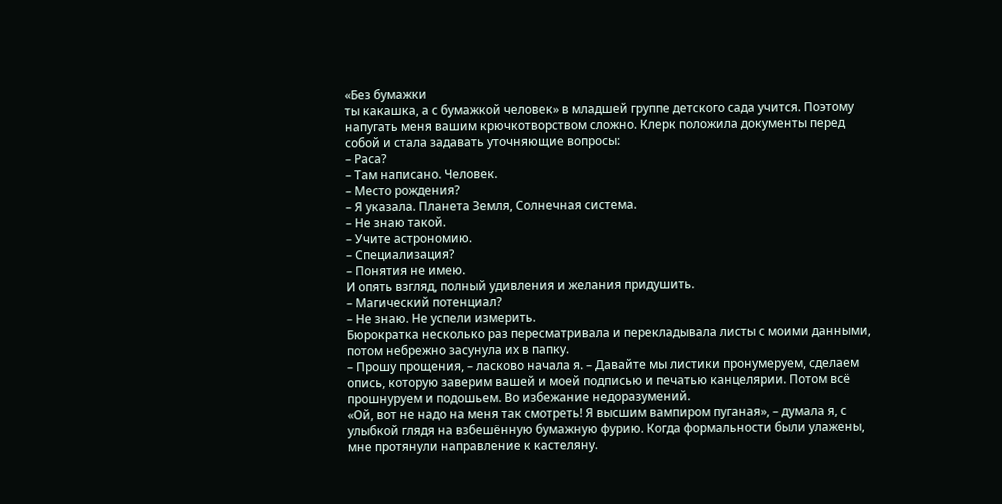«Без бумажки
ты какашка, а с бумажкой человек» в младшей группе детского сада учится. Поэтому напугать меня вашим крючкотворством сложно. Клерк положила документы перед собой и стала задавать уточняющие вопросы:
– Раса?
– Там написано. Человек.
– Место рождения?
– Я указала. Планета Земля, Солнечная система.
– Не знаю такой.
– Учите астрономию.
– Специализация?
– Понятия не имею.
И опять взгляд, полный удивления и желания придушить.
– Магический потенциал?
– Не знаю. Не успели измерить.
Бюрократка несколько раз пересматривала и перекладывала листы с моими данными, потом небрежно засунула их в папку.
– Прошу прощения, – ласково начала я. – Давайте мы листики пронумеруем, сделаем опись, которую заверим вашей и моей подписью и печатью канцелярии. Потом всё прошнуруем и подошьем. Во избежание недоразумений.
«Ой, вот не надо на меня так смотреть! Я высшим вампиром пуганая», – думала я, с улыбкой глядя на взбешённую бумажную фурию. Когда формальности были улажены, мне протянули направление к кастеляну.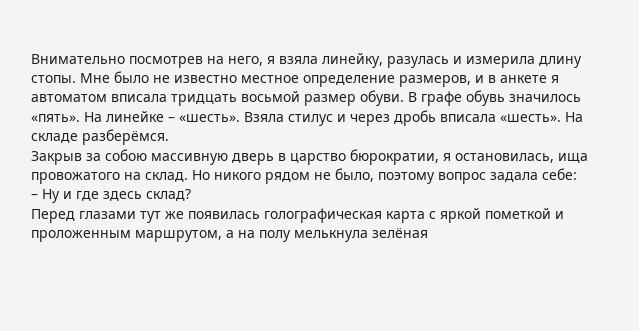Внимательно посмотрев на него, я взяла линейку, разулась и измерила длину стопы. Мне было не известно местное определение размеров, и в анкете я автоматом вписала тридцать восьмой размер обуви. В графе обувь значилось «пять». На линейке – «шесть». Взяла стилус и через дробь вписала «шесть». На складе разберёмся.
Закрыв за собою массивную дверь в царство бюрократии, я остановилась, ища провожатого на склад. Но никого рядом не было, поэтому вопрос задала себе:
– Ну и где здесь склад?
Перед глазами тут же появилась голографическая карта с яркой пометкой и проложенным маршрутом, а на полу мелькнула зелёная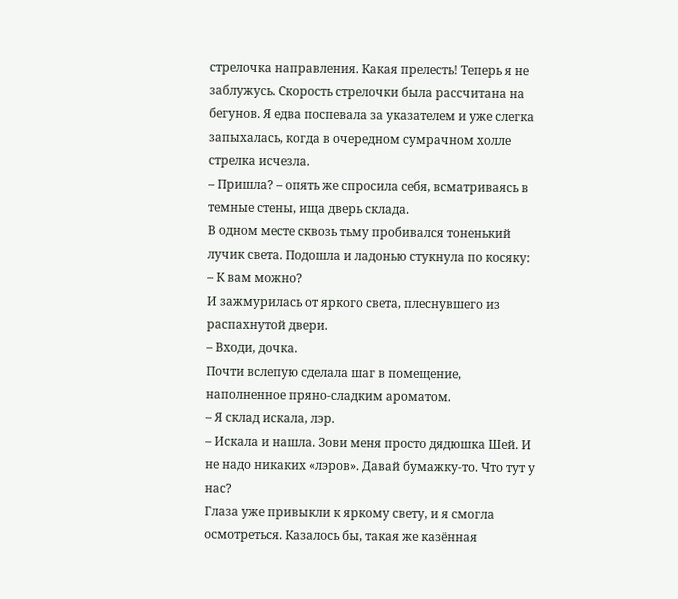стрелочка направления. Какая прелесть! Теперь я не заблужусь. Скорость стрелочки была рассчитана на бегунов. Я едва поспевала за указателем и уже слегка запыхалась, когда в очередном сумрачном холле стрелка исчезла.
– Пришла? – опять же спросила себя, всматриваясь в темные стены, ища дверь склада.
В одном месте сквозь тьму пробивался тоненький лучик света. Подошла и ладонью стукнула по косяку:
– К вам можно?
И зажмурилась от яркого света, плеснувшего из распахнутой двери.
– Входи, дочка.
Почти вслепую сделала шаг в помещение, наполненное пряно-сладким ароматом.
– Я склад искала, лэр.
– Искала и нашла. Зови меня просто дядюшка Шей. И не надо никаких «лэров». Давай бумажку-то. Что тут у нас?
Глаза уже привыкли к яркому свету, и я смогла осмотреться. Казалось бы, такая же казённая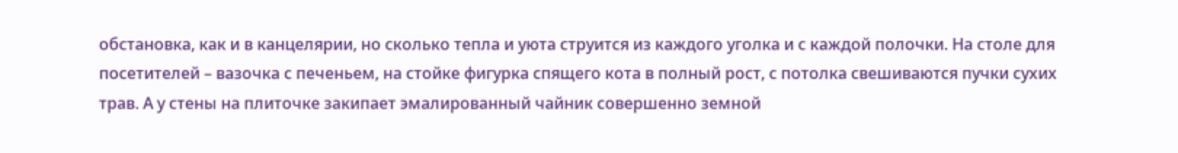обстановка, как и в канцелярии, но сколько тепла и уюта струится из каждого уголка и с каждой полочки. На столе для посетителей – вазочка с печеньем, на стойке фигурка спящего кота в полный рост, с потолка свешиваются пучки сухих трав. А у стены на плиточке закипает эмалированный чайник совершенно земной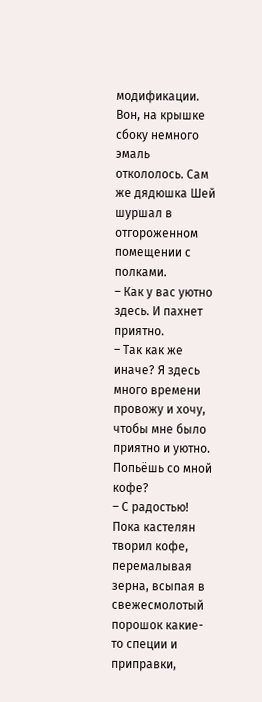модификации. Вон, на крышке сбоку немного эмаль откололось. Сам же дядюшка Шей шуршал в отгороженном помещении с полками.
– Как у вас уютно здесь. И пахнет приятно.
– Так как же иначе? Я здесь много времени провожу и хочу, чтобы мне было приятно и уютно. Попьёшь со мной кофе?
– С радостью!
Пока кастелян творил кофе, перемалывая зерна, всыпая в свежесмолотый порошок какие-то специи и приправки,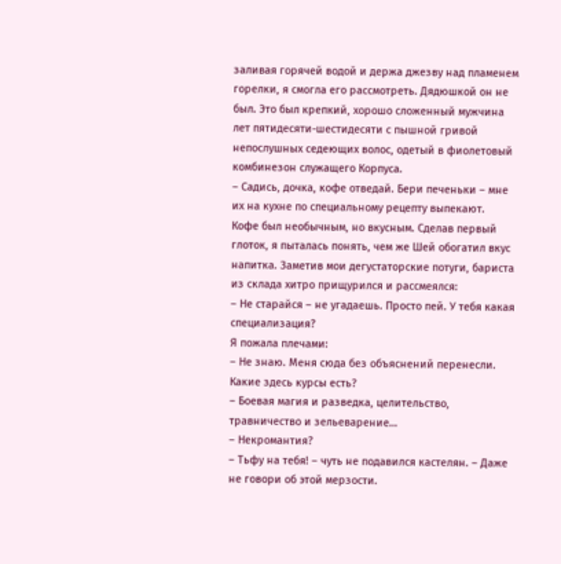заливая горячей водой и держа джезву над пламенем горелки, я смогла его рассмотреть. Дядюшкой он не был. Это был крепкий, хорошо сложенный мужчина лет пятидесяти-шестидесяти с пышной гривой непослушных седеющих волос, одетый в фиолетовый комбинезон служащего Корпуса.
– Садись, дочка, кофе отведай. Бери печеньки – мне их на кухне по специальному рецепту выпекают.
Кофе был необычным, но вкусным. Сделав первый глоток, я пыталась понять, чем же Шей обогатил вкус напитка. Заметив мои дегустаторские потуги, бариста из склада хитро прищурился и рассмеялся:
– Не старайся – не угадаешь. Просто пей. У тебя какая специализация?
Я пожала плечами:
– Не знаю. Меня сюда без объяснений перенесли. Какие здесь курсы есть?
– Боевая магия и разведка, целительство, травничество и зельеварение…
– Некромантия?
– Тьфу на тебя! – чуть не подавился кастелян. – Даже не говори об этой мерзости.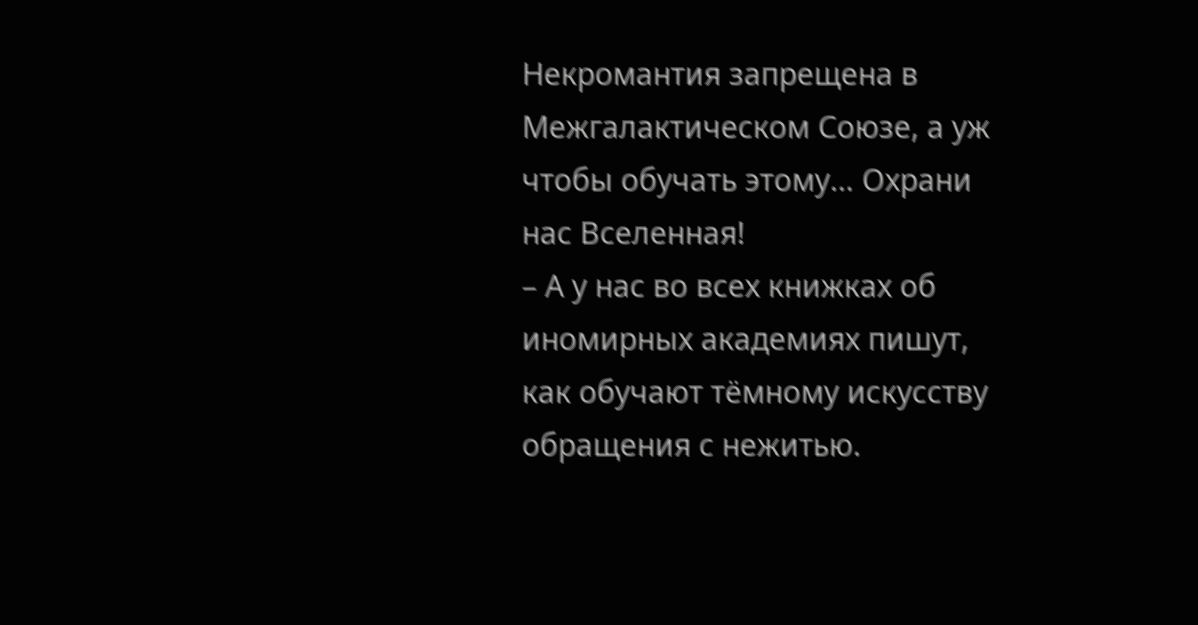Некромантия запрещена в Межгалактическом Союзе, а уж чтобы обучать этому… Охрани нас Вселенная!
– А у нас во всех книжках об иномирных академиях пишут, как обучают тёмному искусству обращения с нежитью.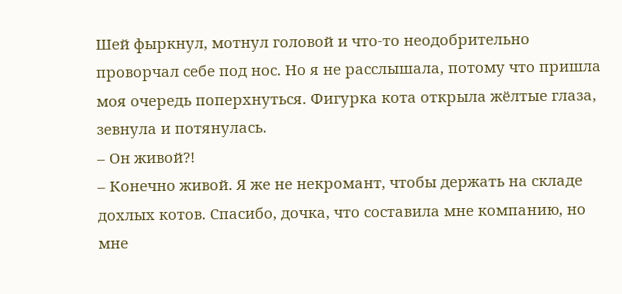Шей фыркнул, мотнул головой и что-то неодобрительно проворчал себе под нос. Но я не расслышала, потому что пришла моя очередь поперхнуться. Фигурка кота открыла жёлтые глаза, зевнула и потянулась.
– Он живой?!
– Конечно живой. Я же не некромант, чтобы держать на складе дохлых котов. Спасибо, дочка, что составила мне компанию, но мне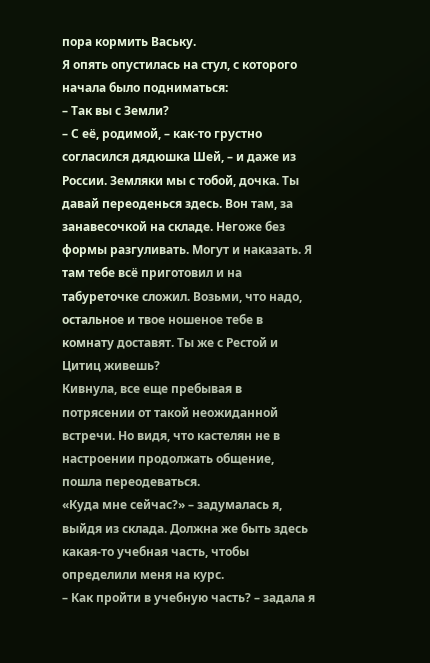пора кормить Ваську.
Я опять опустилась на стул, с которого начала было подниматься:
– Так вы с Земли?
– С её, родимой, – как-то грустно согласился дядюшка Шей, – и даже из России. Земляки мы с тобой, дочка. Ты давай переоденься здесь. Вон там, за занавесочкой на складе. Негоже без формы разгуливать. Могут и наказать. Я там тебе всё приготовил и на табуреточке сложил. Возьми, что надо, остальное и твое ношеное тебе в комнату доставят. Ты же с Рестой и Цитиц живешь?
Кивнула, все еще пребывая в потрясении от такой неожиданной встречи. Но видя, что кастелян не в настроении продолжать общение, пошла переодеваться.
«Куда мне сейчас?» – задумалась я, выйдя из склада. Должна же быть здесь какая-то учебная часть, чтобы определили меня на курс.
– Как пройти в учебную часть? – задала я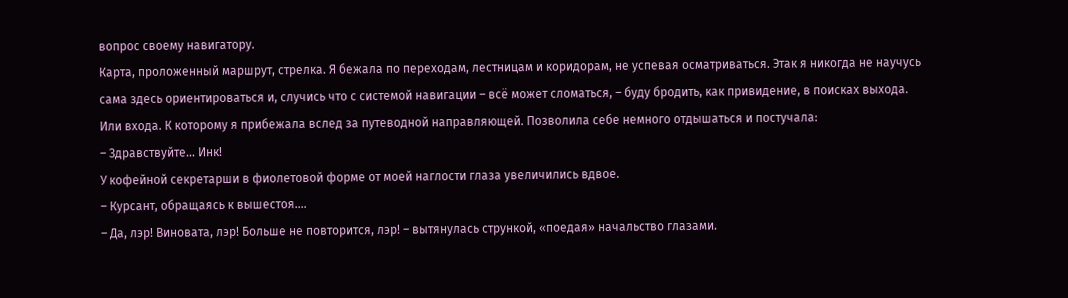вопрос своему навигатору.
Карта, проложенный маршрут, стрелка. Я бежала по переходам, лестницам и коридорам, не успевая осматриваться. Этак я никогда не научусь сама здесь ориентироваться и, случись что с системой навигации – всё может сломаться, – буду бродить, как привидение, в поисках выхода. Или входа. К которому я прибежала вслед за путеводной направляющей. Позволила себе немного отдышаться и постучала:
– Здравствуйте… Инк!
У кофейной секретарши в фиолетовой форме от моей наглости глаза увеличились вдвое.
– Курсант, обращаясь к вышестоя….
– Да, лэр! Виновата, лэр! Больше не повторится, лэр! – вытянулась стрункой, «поедая» начальство глазами.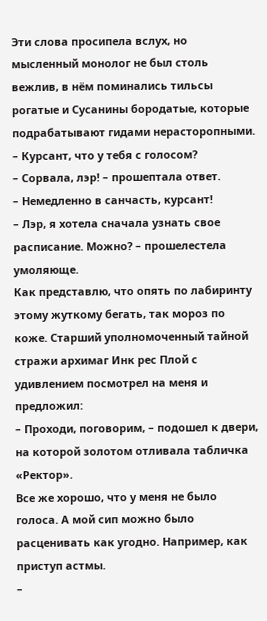Эти слова просипела вслух, но мысленный монолог не был столь вежлив, в нём поминались тильсы рогатые и Сусанины бородатые, которые подрабатывают гидами нерасторопными.
– Курсант, что у тебя с голосом?
– Сорвала, лэр! – прошептала ответ.
– Немедленно в санчасть, курсант!
– Лэр, я хотела сначала узнать свое расписание. Можно? – прошелестела умоляюще.
Как представлю, что опять по лабиринту этому жуткому бегать, так мороз по коже. Старший уполномоченный тайной стражи архимаг Инк рес Плой с удивлением посмотрел на меня и предложил:
– Проходи, поговорим, – подошел к двери, на которой золотом отливала табличка «Ректор».
Все же хорошо, что у меня не было голоса. А мой сип можно было расценивать как угодно. Например, как приступ астмы.
–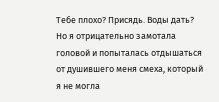Тебе плохо? Присядь. Воды дать?
Но я отрицательно замотала головой и попыталась отдышаться от душившего меня смеха, который я не могла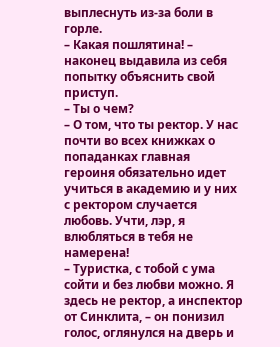выплеснуть из-за боли в горле.
– Какая пошлятина! – наконец выдавила из себя попытку объяснить свой приступ.
– Ты о чем?
– О том, что ты ректор. У нас почти во всех книжках о попаданках главная героиня обязательно идет учиться в академию и у них с ректором случается любовь. Учти, лэр, я влюбляться в тебя не намерена!
– Туристка, с тобой с ума сойти и без любви можно. Я здесь не ректор, а инспектор от Синклита, – он понизил голос, оглянулся на дверь и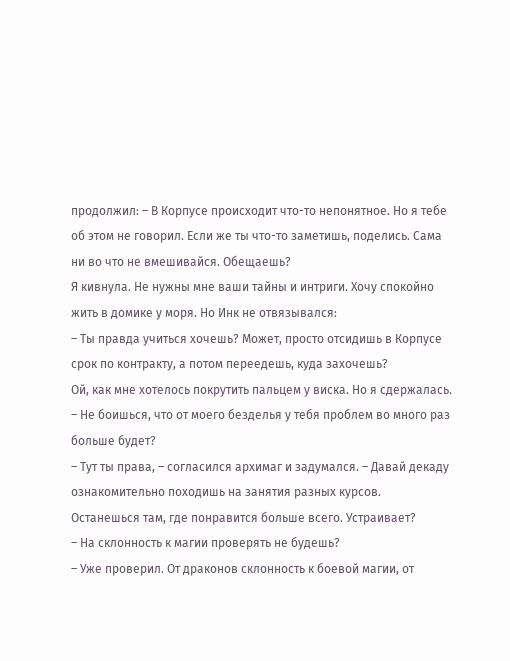продолжил: – В Корпусе происходит что-то непонятное. Но я тебе об этом не говорил. Если же ты что-то заметишь, поделись. Сама ни во что не вмешивайся. Обещаешь?
Я кивнула. Не нужны мне ваши тайны и интриги. Хочу спокойно жить в домике у моря. Но Инк не отвязывался:
– Ты правда учиться хочешь? Может, просто отсидишь в Корпусе срок по контракту, а потом переедешь, куда захочешь?
Ой, как мне хотелось покрутить пальцем у виска. Но я сдержалась.
– Не боишься, что от моего безделья у тебя проблем во много раз больше будет?
– Тут ты права, – согласился архимаг и задумался. – Давай декаду ознакомительно походишь на занятия разных курсов. Останешься там, где понравится больше всего. Устраивает?
– На склонность к магии проверять не будешь?
– Уже проверил. От драконов склонность к боевой магии, от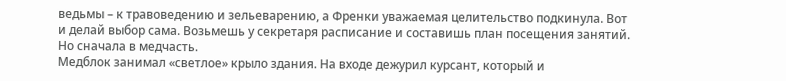ведьмы – к травоведению и зельеварению, а Френки уважаемая целительство подкинула. Вот и делай выбор сама. Возьмешь у секретаря расписание и составишь план посещения занятий. Но сначала в медчасть.
Медблок занимал «светлое» крыло здания. На входе дежурил курсант, который и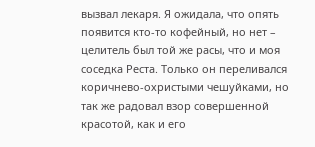вызвал лекаря. Я ожидала, что опять появится кто-то кофейный, но нет – целитель был той же расы, что и моя соседка Реста. Только он переливался коричнево-охристыми чешуйками, но так же радовал взор совершенной красотой, как и его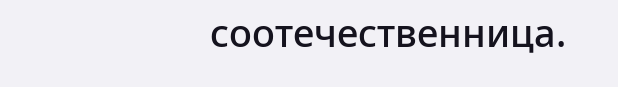соотечественница.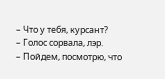– Что у тебя, курсант?
– Голос сорвала, лэр.
– Пойдем, посмотрю, что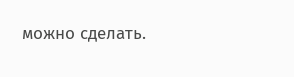можно сделать.